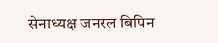सेनाध्यक्ष जनरल बिपिन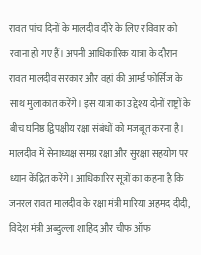रावत पांच दिनों के मालदीव दौरे के लिए रविवार को रवाना हो गए हैं। अपनी आधिकारिक यात्रा के दौरान रावत मालदीव सरकार और वहां की आर्म्ड फोर्सिज के साथ मुलाकात करेंगे। इस यात्रा का उद्देश्य दोनों राष्ट्रों के बीच घनिष्ठ द्विपक्षीय रक्षा संबंधों को मजबूत करना है।
मालदीव में सेनाध्यक्ष समग्र रक्षा और सुरक्षा सहयोग पर ध्यान केंद्रित करेंगे। आधिकारिर सूत्रों का कहना है कि जनरल रावत मालदीव के रक्षा मंत्री मारिया अहमद दीदी, विदेश मंत्री अब्दुल्ला शाहिद और चीफ ऑफ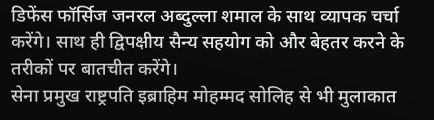डिफेंस फॉर्सिज जनरल अब्दुल्ला शमाल के साथ व्यापक चर्चा करेंगे। साथ ही द्विपक्षीय सैन्य सहयोग को और बेहतर करने के तरीकों पर बातचीत करेंगे।
सेना प्रमुख राष्ट्रपति इब्राहिम मोहम्मद सोलिह से भी मुलाकात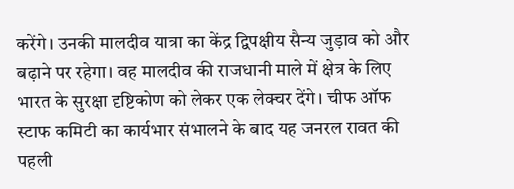करेंगे। उनकी मालदीव यात्रा का केंद्र द्विपक्षीय सैन्य जुड़ाव को और बढ़ाने पर रहेगा। वह मालदीव की राजधानी माले में क्षेत्र के लिए भारत के सुरक्षा दृष्टिकोण को लेकर एक लेक्चर देंगे। चीफ ऑफ स्टाफ कमिटी का कार्यभार संभालने के बाद यह जनरल रावत की पहली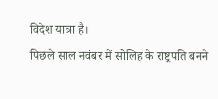विदेश यात्रा है।
पिछले साल नवंबर में सोलिह के राष्ट्रपति बनने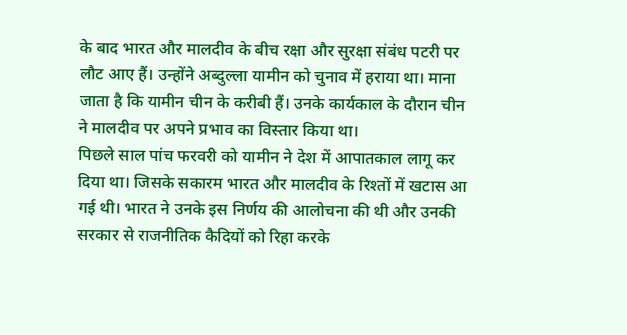के बाद भारत और मालदीव के बीच रक्षा और सुरक्षा संबंध पटरी पर लौट आए हैं। उन्होंने अब्दुल्ला यामीन को चुनाव में हराया था। माना जाता है कि यामीन चीन के करीबी हैं। उनके कार्यकाल के दौरान चीन ने मालदीव पर अपने प्रभाव का विस्तार किया था।
पिछले साल पांच फरवरी को यामीन ने देश में आपातकाल लागू कर दिया था। जिसके सकारम भारत और मालदीव के रिश्तों में खटास आ गई थी। भारत ने उनके इस निर्णय की आलोचना की थी और उनकी सरकार से राजनीतिक कैदियों को रिहा करके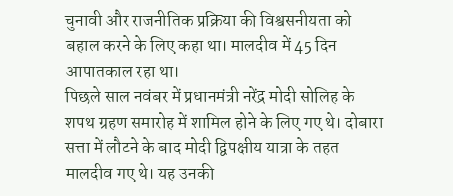चुनावी और राजनीतिक प्रक्रिया की विश्वसनीयता को बहाल करने के लिए कहा था। मालदीव में 45 दिन आपातकाल रहा था।
पिछले साल नवंबर में प्रधानमंत्री नरेंद्र मोदी सोलिह के शपथ ग्रहण समारोह में शामिल होने के लिए गए थे। दोबारा सत्ता में लौटने के बाद मोदी द्विपक्षीय यात्रा के तहत मालदीव गए थे। यह उनकी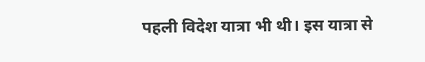पहली विदेश यात्रा भी थी। इस यात्रा से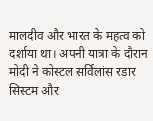मालदीव और भारत के महत्व को दर्शाया था। अपनी यात्रा के दौरान मोदी ने कोस्टल सर्विलांस रडार सिस्टम और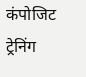कंपोजिट ट्रेनिंग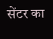सेंटर का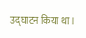उद्घाटन किया था।